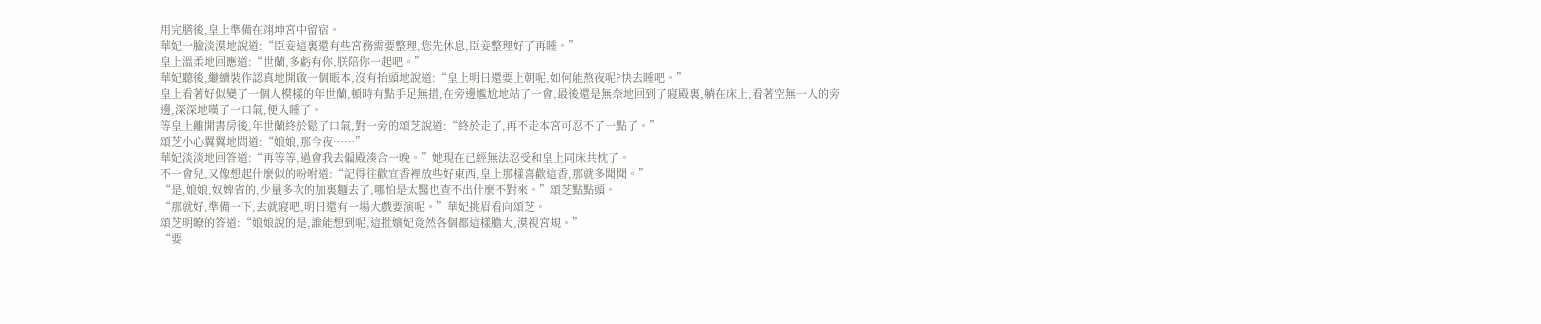用完膳後,皇上準備在翊坤宮中留宿。
華妃一臉淡漠地說道:“臣妾這裏還有些宮務需要整理,您先休息,臣妾整理好了再睡。”
皇上溫柔地回應道:“世蘭,多虧有你,朕陪你一起吧。”
華妃聽後,繼續裝作認真地開啟一個賬本,沒有抬頭地說道:“皇上明日還要上朝呢,如何能熬夜呢?快去睡吧。”
皇上看著好似變了一個人模樣的年世蘭,頓時有點手足無措,在旁邊尷尬地站了一會,最後還是無奈地回到了寢殿裏,躺在床上,看著空無一人的旁邊,深深地嘆了一口氣,便入睡了。
等皇上離開書房後,年世蘭終於鬆了口氣,對一旁的頌芝說道:“終於走了,再不走本宮可忍不了一點了。”
頌芝小心翼翼地問道:“娘娘,那今夜……”
華妃淡淡地回答道:“再等等,過會我去偏殿湊合一晚。”她現在已經無法忍受和皇上同床共枕了。
不一會兒,又像想起什麼似的吩咐道:“記得往歡宜香裡放些好東西,皇上那樣喜歡這香,那就多聞聞。”
“是,娘娘,奴婢省的,少量多次的加裏麵去了,哪怕是太醫也查不出什麼不對來。”頌芝點點頭。
“那就好,準備一下,去就寢吧,明日還有一場大戲要演呢。”華妃挑眉看向頌芝。
頌芝明瞭的答道:“娘娘說的是,誰能想到呢,這批嬪妃竟然各個都這樣膽大,漠視宮規。”
“要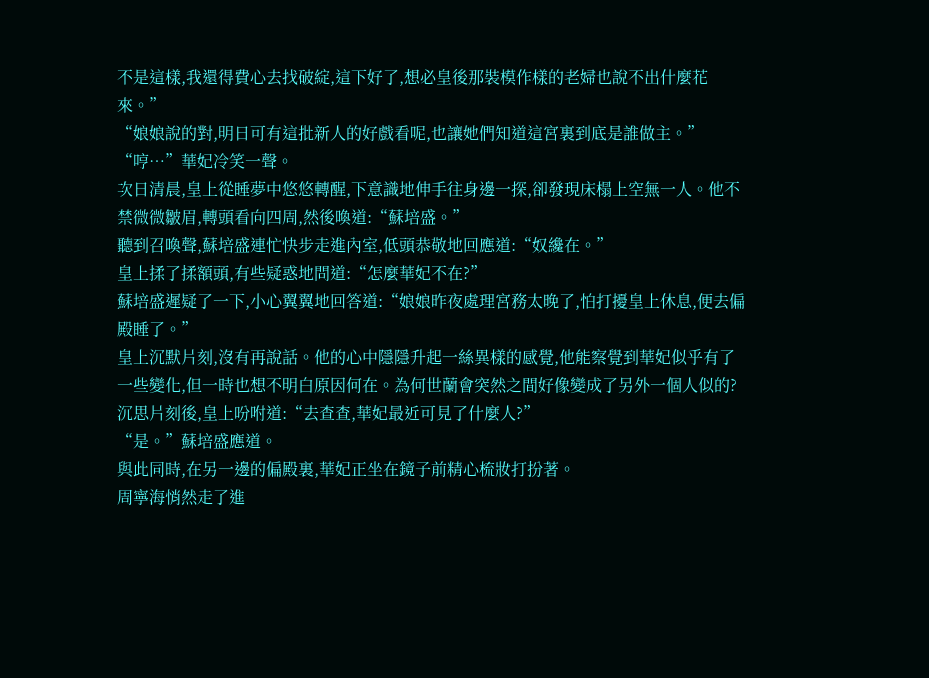不是這樣,我還得費心去找破綻,這下好了,想必皇後那裝模作樣的老婦也說不出什麼花來。”
“娘娘說的對,明日可有這批新人的好戲看呢,也讓她們知道這宮裏到底是誰做主。”
“哼…”華妃冷笑一聲。
次日清晨,皇上從睡夢中悠悠轉醒,下意識地伸手往身邊一探,卻發現床榻上空無一人。他不禁微微皺眉,轉頭看向四周,然後喚道:“蘇培盛。”
聽到召喚聲,蘇培盛連忙快步走進內室,低頭恭敬地回應道:“奴纔在。”
皇上揉了揉額頭,有些疑惑地問道:“怎麼華妃不在?”
蘇培盛遲疑了一下,小心翼翼地回答道:“娘娘昨夜處理宮務太晚了,怕打擾皇上休息,便去偏殿睡了。”
皇上沉默片刻,沒有再說話。他的心中隱隱升起一絲異樣的感覺,他能察覺到華妃似乎有了一些變化,但一時也想不明白原因何在。為何世蘭會突然之間好像變成了另外一個人似的?
沉思片刻後,皇上吩咐道:“去查查,華妃最近可見了什麼人?”
“是。”蘇培盛應道。
與此同時,在另一邊的偏殿裏,華妃正坐在鏡子前精心梳妝打扮著。
周寧海悄然走了進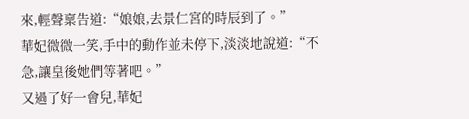來,輕聲稟告道:“娘娘,去景仁宮的時辰到了。”
華妃微微一笑,手中的動作並未停下,淡淡地說道:“不急,讓皇後她們等著吧。”
又過了好一會兒,華妃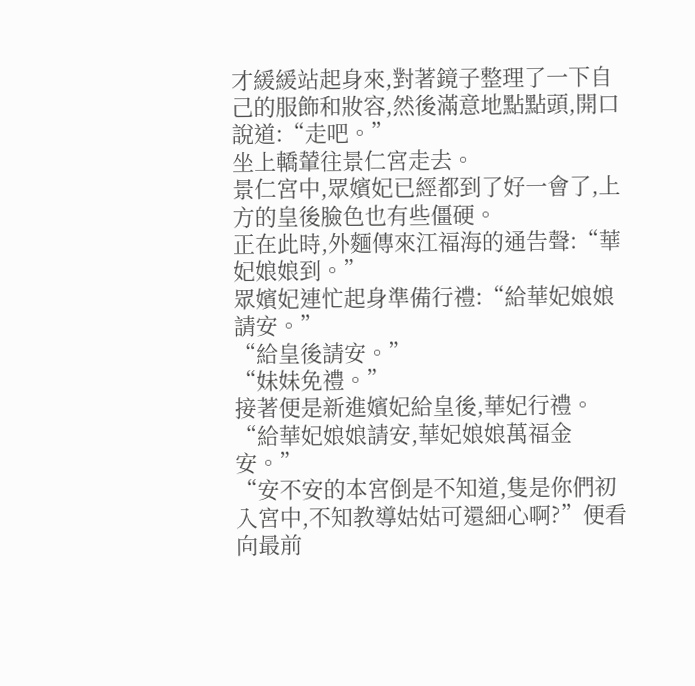才緩緩站起身來,對著鏡子整理了一下自己的服飾和妝容,然後滿意地點點頭,開口說道:“走吧。”
坐上轎輦往景仁宮走去。
景仁宮中,眾嬪妃已經都到了好一會了,上方的皇後臉色也有些僵硬。
正在此時,外麵傳來江福海的通告聲:“華妃娘娘到。”
眾嬪妃連忙起身準備行禮:“給華妃娘娘請安。”
“給皇後請安。”
“妹妹免禮。”
接著便是新進嬪妃給皇後,華妃行禮。
“給華妃娘娘請安,華妃娘娘萬福金安。”
“安不安的本宮倒是不知道,隻是你們初入宮中,不知教導姑姑可還細心啊?”便看向最前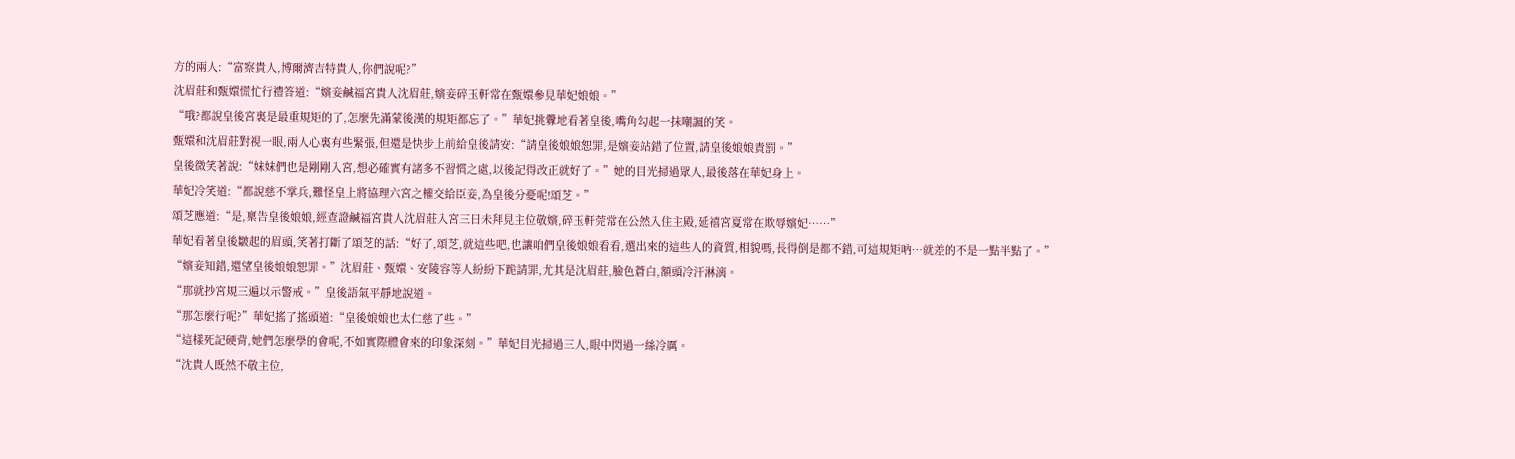方的兩人:“富察貴人,博爾濟吉特貴人,你們說呢?”
沈眉莊和甄嬛慌忙行禮答道:“嬪妾鹹福宮貴人沈眉莊,嬪妾碎玉軒常在甄嬛參見華妃娘娘。”
“哦?都說皇後宮裏是最重規矩的了,怎麼先滿蒙後漢的規矩都忘了。”華妃挑釁地看著皇後,嘴角勾起一抹嘲諷的笑。
甄嬛和沈眉莊對視一眼,兩人心裏有些緊張,但還是快步上前給皇後請安:“請皇後娘娘恕罪,是嬪妾站錯了位置,請皇後娘娘責罰。”
皇後微笑著說:“妹妹們也是剛剛入宮,想必確實有諸多不習慣之處,以後記得改正就好了。”她的目光掃過眾人,最後落在華妃身上。
華妃冷笑道:“都說慈不掌兵,難怪皇上將協理六宮之權交給臣妾,為皇後分憂呢!頌芝。”
頌芝應道:“是,稟告皇後娘娘,經查證鹹福宮貴人沈眉莊入宮三日未拜見主位敬嬪,碎玉軒莞常在公然入住主殿,延禧宮夏常在欺辱嬪妃……”
華妃看著皇後皺起的眉頭,笑著打斷了頌芝的話:“好了,頌芝,就這些吧,也讓咱們皇後娘娘看看,選出來的這些人的資質,相貌嗎,長得倒是都不錯,可這規矩吶…就差的不是一點半點了。”
“嬪妾知錯,還望皇後娘娘恕罪。”沈眉莊、甄嬛、安陵容等人紛紛下跪請罪,尤其是沈眉莊,臉色蒼白,額頭冷汗淋漓。
“那就抄宮規三遍以示警戒。”皇後語氣平靜地說道。
“那怎麼行呢?”華妃搖了搖頭道:“皇後娘娘也太仁慈了些。”
“這樣死記硬背,她們怎麼學的會呢,不如實際體會來的印象深刻。”華妃目光掃過三人,眼中閃過一絲冷厲。
“沈貴人既然不敬主位,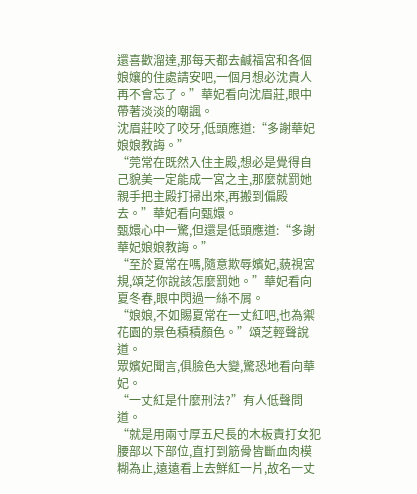還喜歡溜達,那每天都去鹹福宮和各個娘孃的住處請安吧,一個月想必沈貴人再不會忘了。”華妃看向沈眉莊,眼中帶著淡淡的嘲諷。
沈眉莊咬了咬牙,低頭應道:“多謝華妃娘娘教誨。”
“莞常在既然入住主殿,想必是覺得自己貌美一定能成一宮之主,那麼就罰她親手把主殿打掃出來,再搬到偏殿去。”華妃看向甄嬛。
甄嬛心中一驚,但還是低頭應道:“多謝華妃娘娘教誨。”
“至於夏常在嗎,隨意欺辱嬪妃,藐視宮規,頌芝你說該怎麼罰她。”華妃看向夏冬春,眼中閃過一絲不屑。
“娘娘,不如賜夏常在一丈紅吧,也為禦花園的景色積積顏色。”頌芝輕聲說道。
眾嬪妃聞言,俱臉色大變,驚恐地看向華妃。
“一丈紅是什麼刑法?”有人低聲問道。
“就是用兩寸厚五尺長的木板責打女犯腰部以下部位,直打到筋骨皆斷血肉模糊為止,遠遠看上去鮮紅一片,故名一丈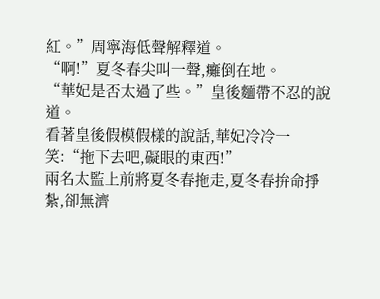紅。”周寧海低聲解釋道。
“啊!”夏冬春尖叫一聲,癱倒在地。
“華妃是否太過了些。”皇後麵帶不忍的說道。
看著皇後假模假樣的說話,華妃冷冷一笑:“拖下去吧,礙眼的東西!”
兩名太監上前將夏冬春拖走,夏冬春拚命掙紮,卻無濟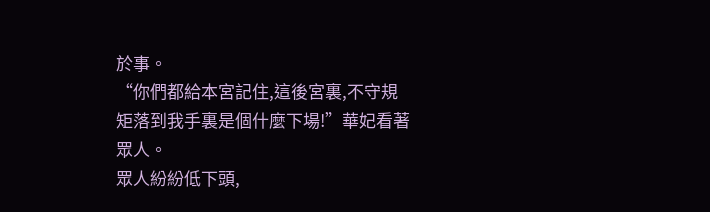於事。
“你們都給本宮記住,這後宮裏,不守規矩落到我手裏是個什麼下場!”華妃看著眾人。
眾人紛紛低下頭,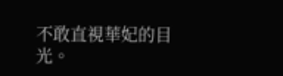不敢直視華妃的目光。